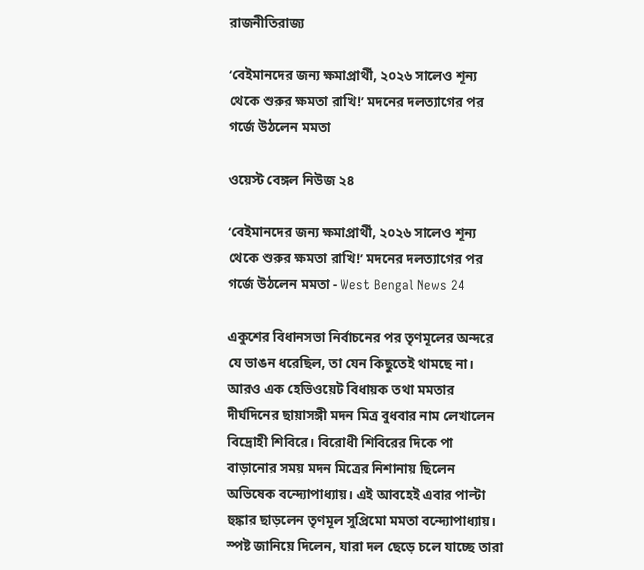রাজনীতিরাজ্য

‘বেইমানদের জন্য ক্ষমাপ্রার্থী, ২০২৬ সালেও শূন্য থেকে শুরুর ক্ষমতা রাখি!’ মদনের দলত্যাগের পর গর্জে উঠলেন মমতা

ওয়েস্ট বেঙ্গল নিউজ ২৪

‘বেইমানদের জন্য ক্ষমাপ্রার্থী, ২০২৬ সালেও শূন্য থেকে শুরুর ক্ষমতা রাখি!’ মদনের দলত্যাগের পর গর্জে উঠলেন মমতা - West Bengal News 24

একুশের বিধানসভা নির্বাচনের পর তৃণমূলের অন্দরে যে ভাঙন ধরেছিল, তা যেন কিছুতেই থামছে না। আরও এক হেভিওয়েট বিধায়ক তথা মমতার দীর্ঘদিনের ছায়াসঙ্গী মদন মিত্র বুধবার নাম লেখালেন বিদ্রোহী শিবিরে। বিরোধী শিবিরের দিকে পা বাড়ানোর সময় মদন মিত্রের নিশানায় ছিলেন অভিষেক বন্দ্যোপাধ্যায়। এই আবহেই এবার পাল্টা হুঙ্কার ছাড়লেন তৃণমূল সুপ্রিমো মমতা বন্দ্যোপাধ্যায়। স্পষ্ট জানিয়ে দিলেন, যারা দল ছেড়ে চলে যাচ্ছে তারা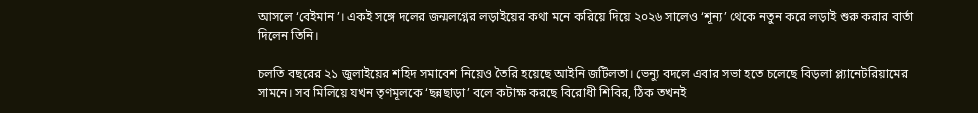আসলে ‘বেইমান’। একই সঙ্গে দলের জন্মলগ্নের লড়াইয়ের কথা মনে করিয়ে দিয়ে ২০২৬ সালেও ‘শূন্য’ থেকে নতুন করে লড়াই শুরু করার বার্তা দিলেন তিনি।

চলতি বছরের ২১ জুলাইয়ের শহিদ সমাবেশ নিয়েও তৈরি হয়েছে আইনি জটিলতা। ভেন্যু বদলে এবার সভা হতে চলেছে বিড়লা প্ল্যানেটরিয়ামের সামনে। সব মিলিয়ে যখন তৃণমূলকে ‘ছন্নছাড়া’ বলে কটাক্ষ করছে বিরোধী শিবির, ঠিক তখনই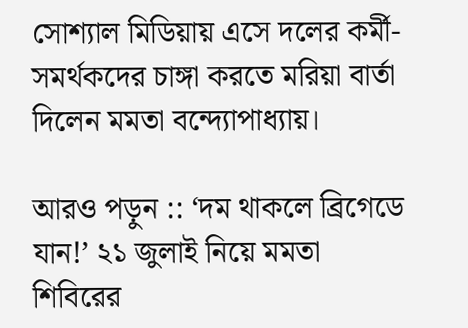সোশ্যাল মিডিয়ায় এসে দলের কর্মী-সমর্থকদের চাঙ্গা করতে মরিয়া বার্তা দিলেন মমতা বন্দ্যোপাধ্যায়।

আরও পড়ুন :: ‘দম থাকলে ব্রিগেডে যান!’ ২১ জুলাই নিয়ে মমতা শিবিরের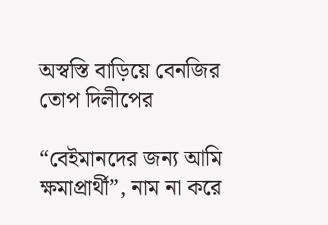অস্বস্তি বাড়িয়ে বেনজির তোপ দিলীপের

“বেইমানদের জন্য আমি ক্ষমাপ্রার্থী”, নাম না করে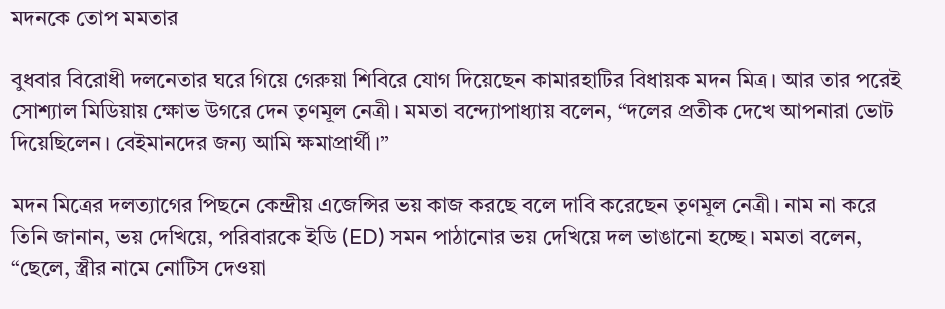মদনকে তোপ মমতার

বুধবার বিরোধী দলনেতার ঘরে গিয়ে গেরুয়া শিবিরে যোগ দিয়েছেন কামারহাটির বিধায়ক মদন মিত্র। আর তার পরেই সোশ্যাল মিডিয়ায় ক্ষোভ উগরে দেন তৃণমূল নেত্রী। মমতা বন্দ্যোপাধ্যায় বলেন, “দলের প্রতীক দেখে আপনারা ভোট দিয়েছিলেন। বেইমানদের জন্য আমি ক্ষমাপ্রার্থী।”

মদন মিত্রের দলত্যাগের পিছনে কেন্দ্রীয় এজেন্সির ভয় কাজ করছে বলে দাবি করেছেন তৃণমূল নেত্রী। নাম না করে তিনি জানান, ভয় দেখিয়ে, পরিবারকে ইডি (ED) সমন পাঠানোর ভয় দেখিয়ে দল ভাঙানো হচ্ছে। মমতা বলেন, “ছেলে, স্ত্রীর নামে নোটিস দেওয়া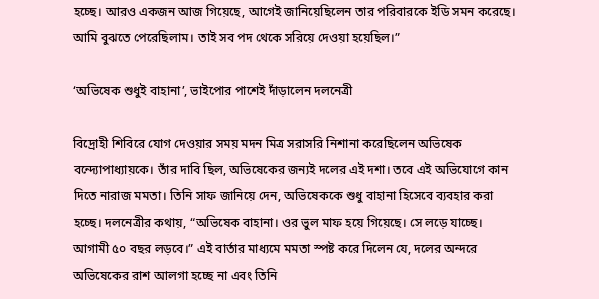হচ্ছে। আরও একজন আজ গিয়েছে, আগেই জানিয়েছিলেন তার পরিবারকে ইডি সমন করেছে। আমি বুঝতে পেরেছিলাম। তাই সব পদ থেকে সরিয়ে দেওয়া হয়েছিল।”

‘অভিষেক শুধুই বাহানা’, ভাইপোর পাশেই দাঁড়ালেন দলনেত্রী

বিদ্রোহী শিবিরে যোগ দেওয়ার সময় মদন মিত্র সরাসরি নিশানা করেছিলেন অভিষেক বন্দ্যোপাধ্যায়কে। তাঁর দাবি ছিল, অভিষেকের জন্যই দলের এই দশা। তবে এই অভিযোগে কান দিতে নারাজ মমতা। তিনি সাফ জানিয়ে দেন, অভিষেককে শুধু বাহানা হিসেবে ব্যবহার করা হচ্ছে। দলনেত্রীর কথায়, “অভিষেক বাহানা। ওর ভুল মাফ হয়ে গিয়েছে। সে লড়ে যাচ্ছে। আগামী ৫০ বছর লড়বে।” এই বার্তার মাধ্যমে মমতা স্পষ্ট করে দিলেন যে, দলের অন্দরে অভিষেকের রাশ আলগা হচ্ছে না এবং তিনি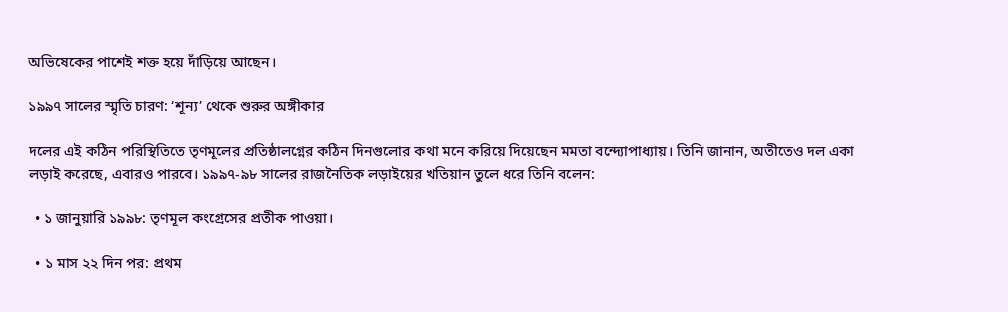অভিষেকের পাশেই শক্ত হয়ে দাঁড়িয়ে আছেন।

১৯৯৭ সালের স্মৃতি চারণ: ‘শূন্য’ থেকে শুরুর অঙ্গীকার

দলের এই কঠিন পরিস্থিতিতে তৃণমূলের প্রতিষ্ঠালগ্নের কঠিন দিনগুলোর কথা মনে করিয়ে দিয়েছেন মমতা বন্দ্যোপাধ্যায়। তিনি জানান, অতীতেও দল একা লড়াই করেছে, এবারও পারবে। ১৯৯৭-৯৮ সালের রাজনৈতিক লড়াইয়ের খতিয়ান তুলে ধরে তিনি বলেন:

  • ১ জানুয়ারি ১৯৯৮: তৃণমূল কংগ্রেসের প্রতীক পাওয়া।

  • ১ মাস ২২ দিন পর: প্রথম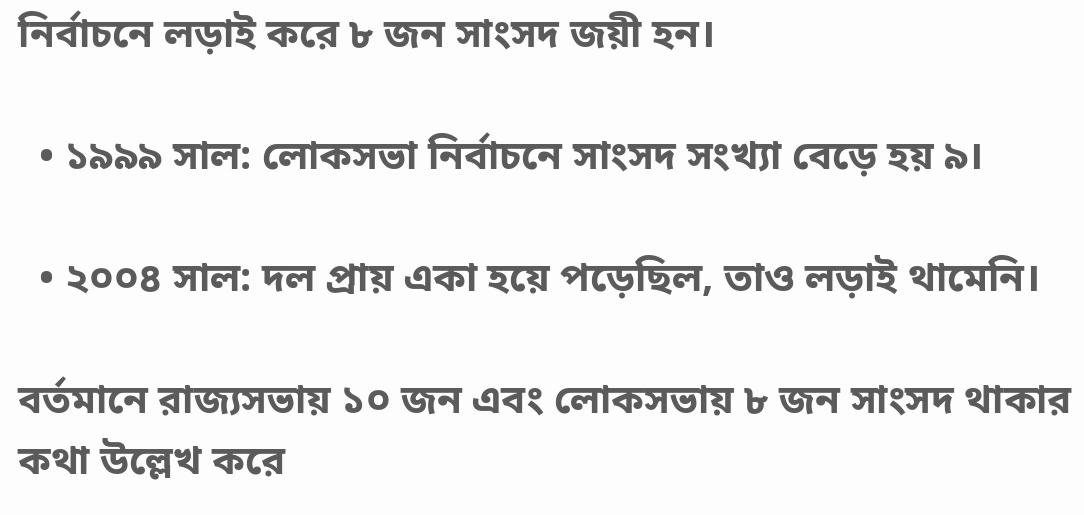নির্বাচনে লড়াই করে ৮ জন সাংসদ জয়ী হন।

  • ১৯৯৯ সাল: লোকসভা নির্বাচনে সাংসদ সংখ্যা বেড়ে হয় ৯।

  • ২০০৪ সাল: দল প্রায় একা হয়ে পড়েছিল, তাও লড়াই থামেনি।

বর্তমানে রাজ্যসভায় ১০ জন এবং লোকসভায় ৮ জন সাংসদ থাকার কথা উল্লেখ করে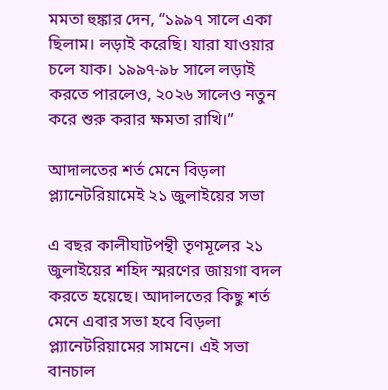মমতা হুঙ্কার দেন, “১৯৯৭ সালে একা ছিলাম। লড়াই করেছি। যারা যাওয়ার চলে যাক। ১৯৯৭-৯৮ সালে লড়াই করতে পারলেও, ২০২৬ সালেও নতুন করে শুরু করার ক্ষমতা রাখি।”

আদালতের শর্ত মেনে বিড়লা প্ল্যানেটরিয়ামেই ২১ জুলাইয়ের সভা

এ বছর কালীঘাটপন্থী তৃণমূলের ২১ জুলাইয়ের শহিদ স্মরণের জায়গা বদল করতে হয়েছে। আদালতের কিছু শর্ত মেনে এবার সভা হবে বিড়লা প্ল্যানেটরিয়ামের সামনে। এই সভা বানচাল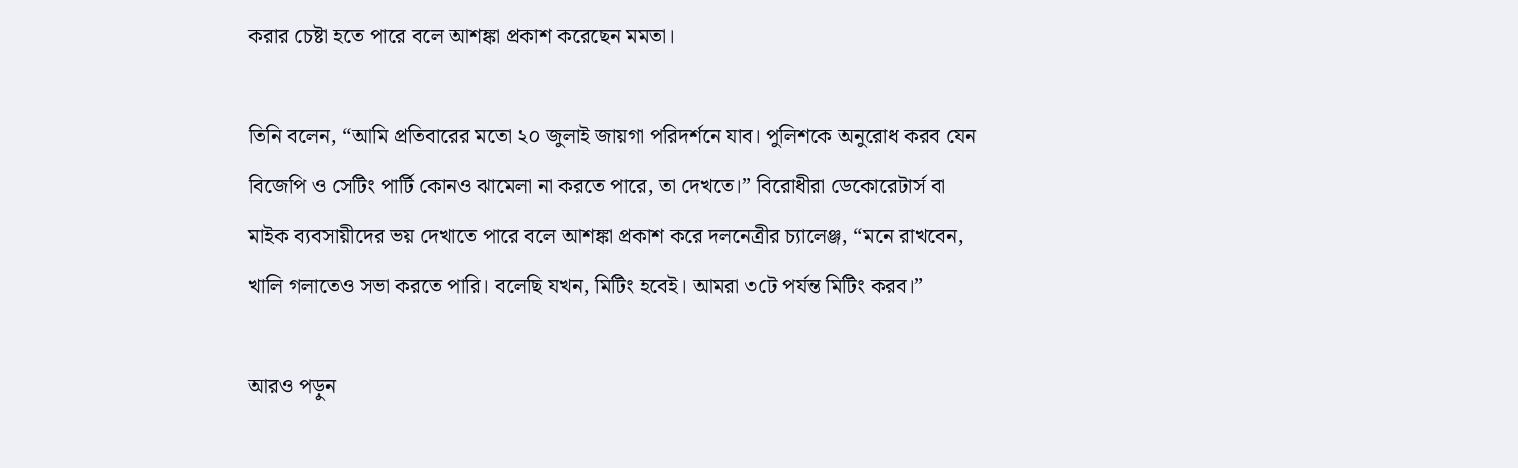করার চেষ্টা হতে পারে বলে আশঙ্কা প্রকাশ করেছেন মমতা।

তিনি বলেন, “আমি প্রতিবারের মতো ২০ জুলাই জায়গা পরিদর্শনে যাব। পুলিশকে অনুরোধ করব যেন বিজেপি ও সেটিং পার্টি কোনও ঝামেলা না করতে পারে, তা দেখতে।” বিরোধীরা ডেকোরেটার্স বা মাইক ব্যবসায়ীদের ভয় দেখাতে পারে বলে আশঙ্কা প্রকাশ করে দলনেত্রীর চ্যালেঞ্জ, “মনে রাখবেন, খালি গলাতেও সভা করতে পারি। বলেছি যখন, মিটিং হবেই। আমরা ৩টে পর্যন্ত মিটিং করব।”

আরও পড়ুন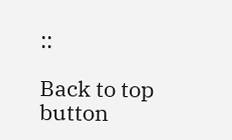::

Back to top button